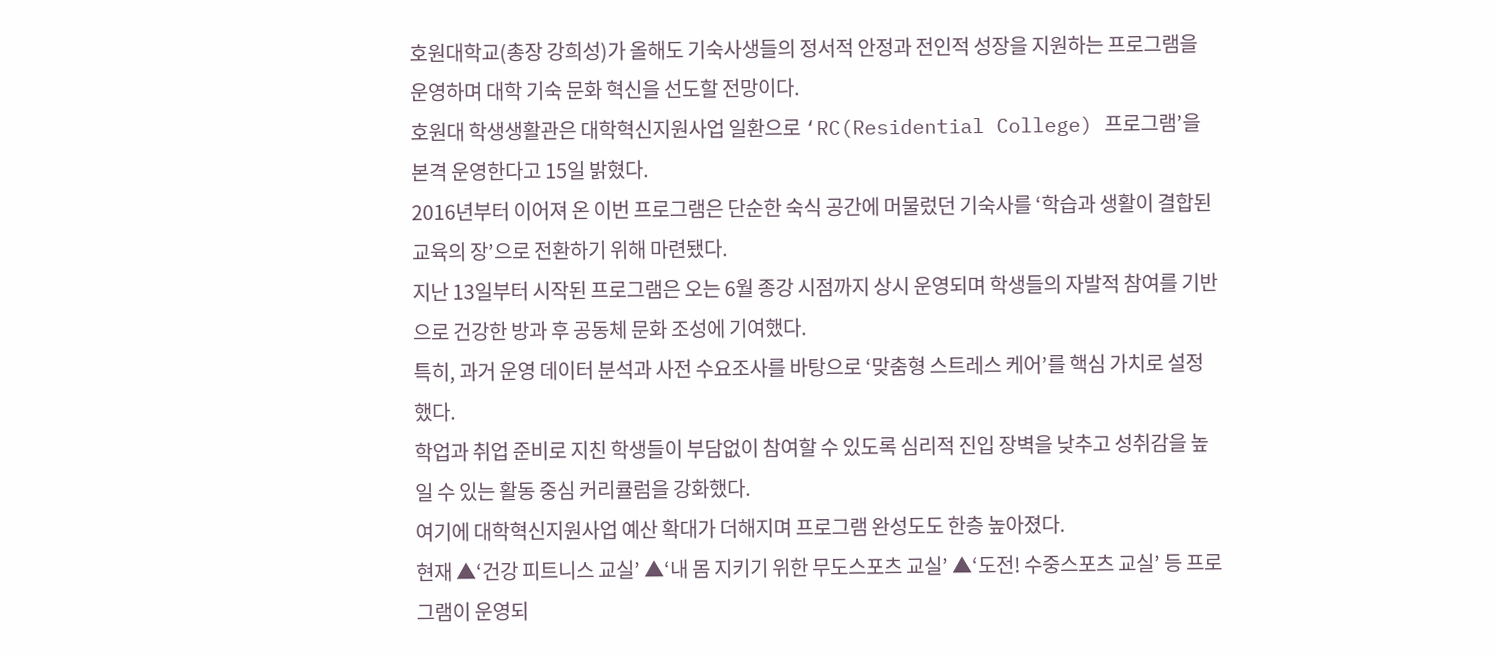호원대학교(총장 강희성)가 올해도 기숙사생들의 정서적 안정과 전인적 성장을 지원하는 프로그램을 운영하며 대학 기숙 문화 혁신을 선도할 전망이다.
호원대 학생생활관은 대학혁신지원사업 일환으로 ‘RC(Residential College) 프로그램’을 본격 운영한다고 15일 밝혔다.
2016년부터 이어져 온 이번 프로그램은 단순한 숙식 공간에 머물렀던 기숙사를 ‘학습과 생활이 결합된 교육의 장’으로 전환하기 위해 마련됐다.
지난 13일부터 시작된 프로그램은 오는 6월 종강 시점까지 상시 운영되며 학생들의 자발적 참여를 기반으로 건강한 방과 후 공동체 문화 조성에 기여했다.
특히, 과거 운영 데이터 분석과 사전 수요조사를 바탕으로 ‘맞춤형 스트레스 케어’를 핵심 가치로 설정했다.
학업과 취업 준비로 지친 학생들이 부담없이 참여할 수 있도록 심리적 진입 장벽을 낮추고 성취감을 높일 수 있는 활동 중심 커리큘럼을 강화했다.
여기에 대학혁신지원사업 예산 확대가 더해지며 프로그램 완성도도 한층 높아졌다.
현재 ▲‘건강 피트니스 교실’ ▲‘내 몸 지키기 위한 무도스포츠 교실’ ▲‘도전! 수중스포츠 교실’ 등 프로그램이 운영되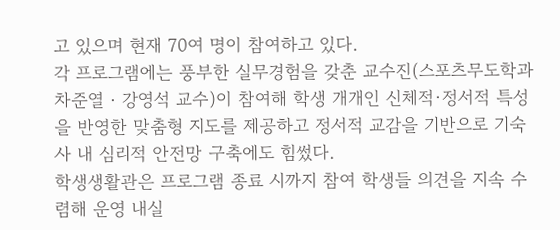고 있으며 현재 70여 명이 참여하고 있다.
각 프로그램에는 풍부한 실무경험을 갖춘 교수진(스포츠무도학과 차준열‧강영석 교수)이 참여해 학생 개개인 신체적·정서적 특성을 반영한 맞춤형 지도를 제공하고 정서적 교감을 기반으로 기숙사 내 심리적 안전망 구축에도 힘썼다.
학생생활관은 프로그램 종료 시까지 참여 학생들 의견을 지속 수렴해 운영 내실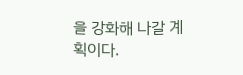을 강화해 나갈 계획이다.